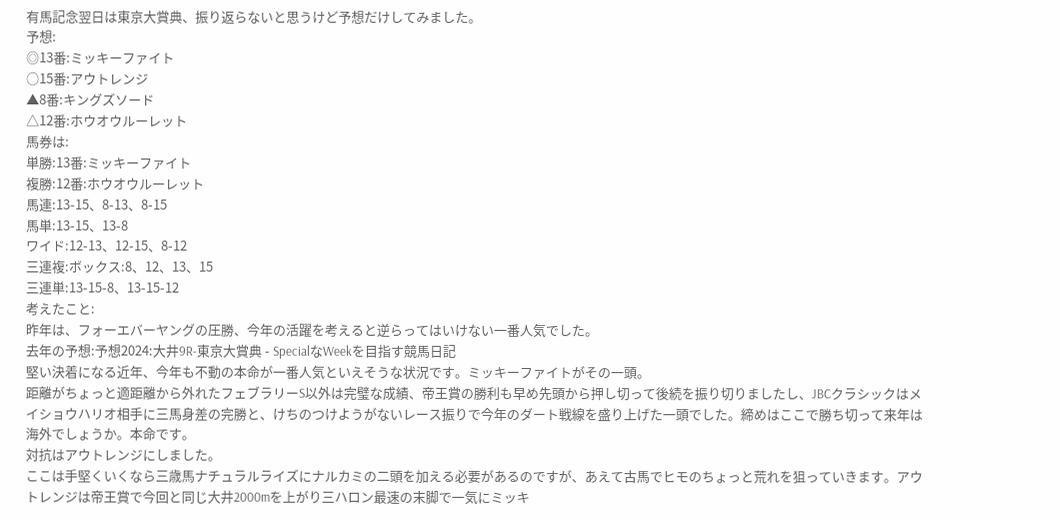有馬記念翌日は東京大賞典、振り返らないと思うけど予想だけしてみました。
予想:
◎13番:ミッキーファイト
○15番:アウトレンジ
▲8番:キングズソード
△12番:ホウオウルーレット
馬券は:
単勝:13番:ミッキーファイト
複勝:12番:ホウオウルーレット
馬連:13-15、8-13、8-15
馬単:13-15、13-8
ワイド:12-13、12-15、8-12
三連複:ボックス:8、12、13、15
三連単:13-15-8、13-15-12
考えたこと:
昨年は、フォーエバーヤングの圧勝、今年の活躍を考えると逆らってはいけない一番人気でした。
去年の予想:予想2024:大井9R-東京大賞典 - SpecialなWeekを目指す競馬日記
堅い決着になる近年、今年も不動の本命が一番人気といえそうな状況です。ミッキーファイトがその一頭。
距離がちょっと適距離から外れたフェブラリーS以外は完璧な成績、帝王賞の勝利も早め先頭から押し切って後続を振り切りましたし、JBCクラシックはメイショウハリオ相手に三馬身差の完勝と、けちのつけようがないレース振りで今年のダート戦線を盛り上げた一頭でした。締めはここで勝ち切って来年は海外でしょうか。本命です。
対抗はアウトレンジにしました。
ここは手堅くいくなら三歳馬ナチュラルライズにナルカミの二頭を加える必要があるのですが、あえて古馬でヒモのちょっと荒れを狙っていきます。アウトレンジは帝王賞で今回と同じ大井2000mを上がり三ハロン最速の末脚で一気にミッキ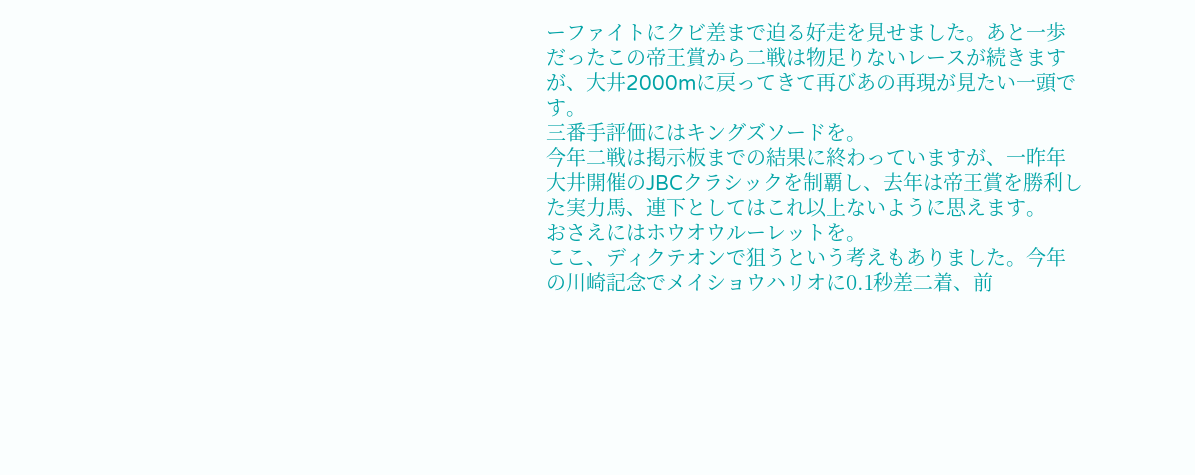ーファイトにクビ差まで迫る好走を見せました。あと一歩だったこの帝王賞から二戦は物足りないレースが続きますが、大井2000mに戻ってきて再びあの再現が見たい一頭です。
三番手評価にはキングズソードを。
今年二戦は掲示板までの結果に終わっていますが、一昨年大井開催のJBCクラシックを制覇し、去年は帝王賞を勝利した実力馬、連下としてはこれ以上ないように思えます。
おさえにはホウオウルーレットを。
ここ、ディクテオンで狙うという考えもありました。今年の川崎記念でメイショウハリオに0.1秒差二着、前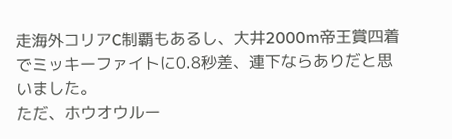走海外コリアC制覇もあるし、大井2000m帝王賞四着でミッキーファイトに0.8秒差、連下ならありだと思いました。
ただ、ホウオウルー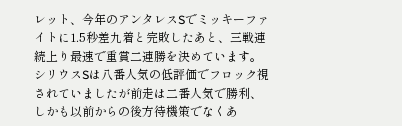レット、今年のアンタレスSでミッキーファイトに1.5秒差九着と完敗したあと、三戦連続上り最速で重賞二連勝を決めています。シリウスSは八番人気の低評価でフロック視されていましたが前走は二番人気で勝利、しかも以前からの後方待機策でなくあ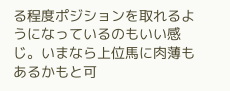る程度ポジションを取れるようになっているのもいい感じ。いまなら上位馬に肉薄もあるかもと可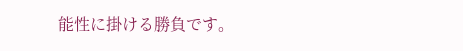能性に掛ける勝負です。